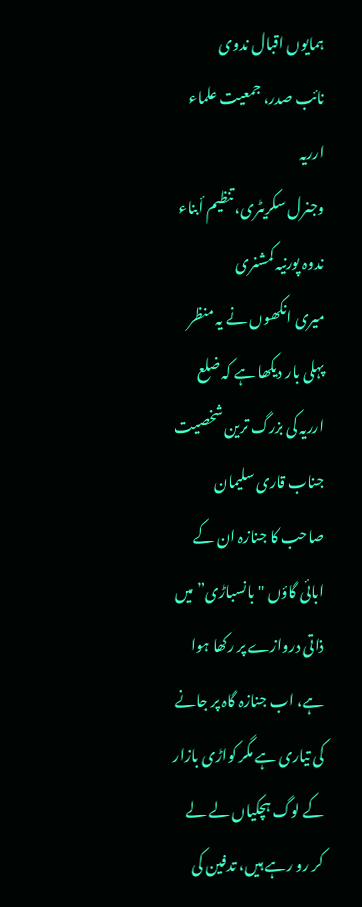ہمایوں اقبال ندوی
نائب صدر، جمعیت علماء ارریہ
وجنرل سکریٹری، تنظیم أبناء ندوہ پورنیہ کمشنری
میری انکھوں نے یہ منظر پہلی بار دیکھا ہے کہ ضلع ارریہ کی بزرگ ترین شخصیت جناب قاری سلیمان صاحب کا جنازہ ان کے ابائی گاؤں "بانسباڑی” میں ذاتی دروازے پر رکھا ہوا ہے، اب جنازہ گاہ پر جانے کی تیاری ہے مگر کواڑی بازار کے لوگ ہچکیاں لے لے کر رو رہے ہیں، تدفین کی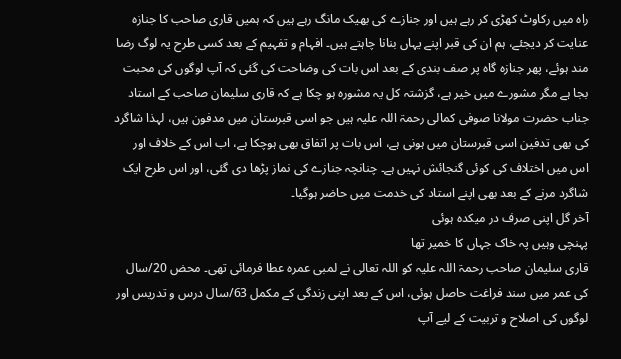راہ میں رکاوٹ کھڑی کر رہے ہیں اور جنازے کی بھیک مانگ رہے ہیں کہ ہمیں قاری صاحب کا جنازہ عنایت کر دیجئے، ہم ان کی قبر اپنے یہاں بنانا چاہتے ہیں۔ افہام و تفہیم کے بعد کسی طرح یہ لوگ رضا مند ہوئے، پھر جنازہ گاہ پر صف بندی کے بعد اس بات کی وضاحت کی گئی کہ آپ لوگوں کی محبت بجا ہے مگر مشورے میں خیر ہے، گزشتہ کل یہ مشورہ ہو چکا ہے کہ قاری سلیمان صاحب کے استاد جناب حضرت مولانا صوفی کمالی رحمۃ اللہ علیہ ہیں جو اسی قبرستان میں مدفون ہیں، لہذا شاگرد کی بھی تدفین اسی قبرستان میں ہونی ہے، اس بات پر اتفاق بھی ہوچکا ہے، اب اس کے خلاف اور اس میں اختلاف کی کوئی گنجائش نہیں ہے۔ چنانچہ جنازے کی نماز پڑھا دی گئی، اور اس طرح ایک شاگرد مرنے کے بعد بھی اپنے استاد کی خدمت میں حاضر ہوگیا۔
آخر گل اپنی صرف در میکدہ ہوئی
پہنچی وہیں پہ خاک جہاں کا خمیر تھا
قاری سلیمان صاحب رحمۃ اللہ علیہ کو اللہ تعالی نے لمبی عمرہ عطا فرمائی تھی۔ محض 20/سال کی عمر میں سند فراغت حاصل ہوئی، اس کے بعد اپنی زندگی کے مکمل 63/سال درس و تدریس اور لوگوں کی اصلاح و تربیت کے لیے آپ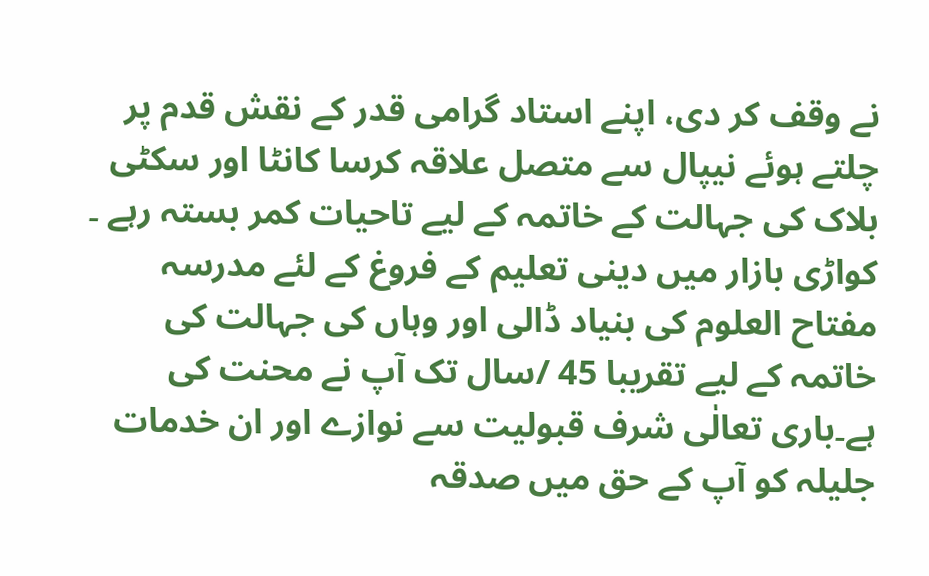نے وقف کر دی، اپنے استاد گرامی قدر کے نقش قدم پر چلتے ہوئے نیپال سے متصل علاقہ کرسا کانٹا اور سکٹی بلاک کی جہالت کے خاتمہ کے لیے تاحیات کمر بستہ رہے ۔ کواڑی بازار میں دینی تعلیم کے فروغ کے لئے مدرسہ مفتاح العلوم کی بنیاد ڈالی اور وہاں کی جہالت کی خاتمہ کے لیے تقریبا 45 /سال تک آپ نے محنت کی ہے۔باری تعالٰی شرف قبولیت سے نوازے اور ان خدمات جلیلہ کو آپ کے حق میں صدقہ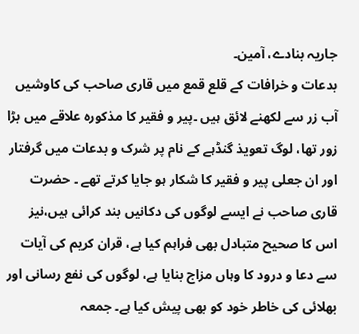جاریہ بنادے، آمین۔
بدعات و خرافات کے قلع قمع میں قاری صاحب کی کاوشیں آب زر سے لکھنے لائق ہیں ۔پیر و فقیر کا مذکورہ علاقے میں بڑا زور تھا، لوگ تعویذ گنڈہے کے نام پر شرک و بدعات میں گرفتار اور ان جعلی پیر و فقیر کا شکار ہو جایا کرتے تھے ۔ حضرت قاری صاحب نے ایسے لوگوں کی دکانیں بند کرائی ہیں،نیز اس کا صحیح متبادل بھی فراہم کیا ہے، قران کریم کی آیات سے دعا و درود کا وہاں مزاج بنایا ہے، لوگوں کی نفع رسانی اور بھلائی کی خاطر خود کو بھی پیش کیا ہے۔ جمعہ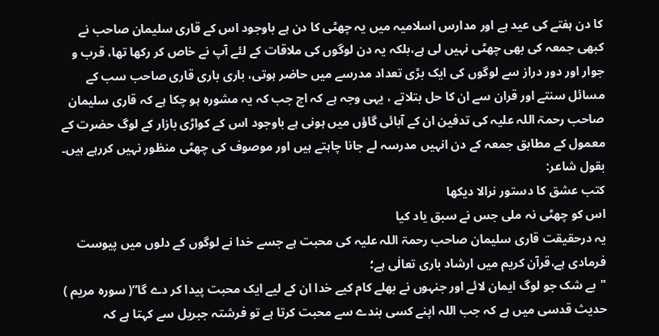کا دن ہفتے کی عید ہے اور مدارس اسلامیہ میں یہ چھٹی کا دن ہے باوجود اس کے قاری سلیمان صاحب نے کبھی جمعہ کی بھی چھٹی نہیں لی ہے،بلکہ یہ دن لوگوں کی ملاقات کے لئے آپ نے خاص کر رکھا تھا، قرب و جوار اور دور دراز سے لوگوں کی ایک بڑی تعداد مدرسے میں حاضر ہوتی، باری باری قاری صاحب سب کے مسائل سنتے اور قران سے ان کا حل بتلاتے ، یہی وجہ ہے کہ اج جب کہ یہ مشورہ ہو چکا ہے کہ قاری سلیمان صاحب رحمۃ اللہ علیہ کی تدفین ان کے آبائی گاؤں میں ہونی ہے باوجود اس کے کواڑی بازار کے لوگ حضرت کے معمول کے مطابق جمعہ کے دن انہیں مدرسہ لے جانا چاہتے ہیں اور موصوف کی چھٹی منظور نہیں کررہے ہیں۔ بقول شاعر:
کتب عشق کا دستور نرالا دیکھا
اس کو چھٹی نہ ملی جس نے سبق یاد کیا
یہ درحقیقت قاری سلیمان صاحب رحمۃ اللہ علیہ کی محبت ہے جسے خدا نے لوگوں کے دلوں میں پیوست فرمادی ہے،قرآن کریم میں ارشاد باری تعالٰی ہے؛
"بے شک جو لوگ ایمان لائے اور جنہوں نے بھلے کام کیے خدا ان کے لیے ایک محبت پیدا کر دے گا”( سورہ مریم )
حدیث قدسی میں ہے کہ جب اللہ اپنے کسی بندے سے محبت کرتا ہے تو فرشتہ جبریل سے کہتا ہے کہ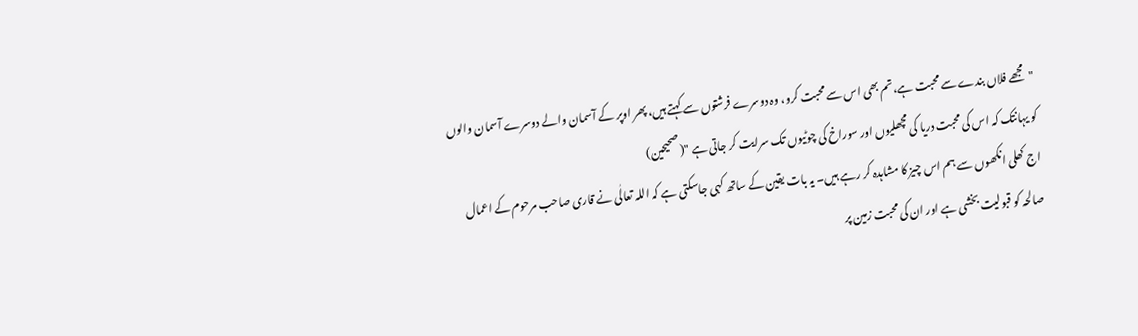"مجھے فلاں بندے سے محبت ہے،تم بھی اس سے محبت کرو، وہ دوسرے فرشتوں سے کہتے ہیں، پھر اوپر کے آسمان والے دوسرے آسمان والوں کو یہانتک کہ اس کی محبت دریا کی مچھلیوں اور سوراخ کی چوٹیوں تک سرایت کر جاتی ہے "(صحیحین)
اج کھلی انکھوں سے ہم اس چیز کا مشاہدہ کر رہے ہیں۔ یہ بات یقین کے ساتھ کہی جاسکتی ہے کہ اللہ تعالٰی نے قاری صاحب مرحوم کے اعمال صالحہ کو قبولیت بخشی ہے اور ان کی محبت زمین پر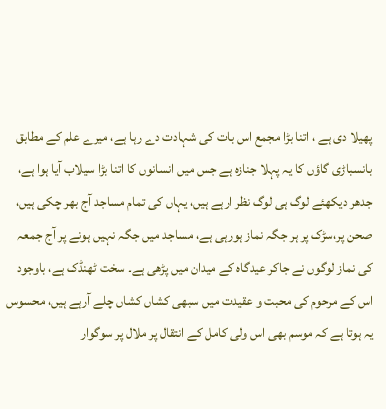پھیلا دی ہے ، اتنا بڑا مجمع اس بات کی شہادت دے رہا ہے، میرے علم کے مطابق بانسباڑی گاؤں کا یہ پہلا جنازہ ہے جس میں انسانوں کا اتنا بڑا سیلاب آیا ہوا ہے، جدھر دیکھئے لوگ ہی لوگ نظر ارہے ہیں، یہاں کی تمام مساجد آج بھر چکی ہیں، صحن پر،سڑک پر ہر جگہ نماز ہورہی ہے، مساجد میں جگہ نہیں ہونے پر آج جمعہ کی نماز لوگوں نے جاکر عیدگاہ کے میدان میں پڑھی ہے۔ سخت ٹھنڈک ہے، باوجود اس کے مرحوم کی محبت و عقیدت میں سبھی کشاں کشاں چلے آرہے ہیں، محسوس یہ ہوتا ہے کہ موسم بھی اس ولی کامل کے انتقال پر ملال پر سوگوار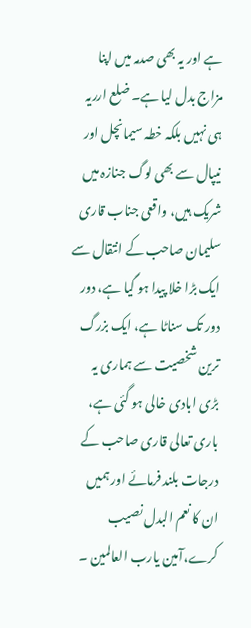ہے اور یہ بھی صدمہ میں اپنا مزاج بدل لیا ہے۔ ضلع ارریہ ہی نہیں بلکہ خطہ سیمانچل اور نیپال سے بھی لوگ جنازہ میں شریک ہیں، واقعی جناب قاری سلیمان صاحب کے انتقال سے ایک بڑا خلا پیدا ہو گیا ہے، دور دور تک سناٹا ہے، ایک بزرگ ترین شخصیت سے ہماری یہ بڑی ابادی خالی ہو گئی ہے، باری تعالی قاری صاحب کے درجات بلند فرمائے اور ہمیں ان کا نعم البدل نصیب کرے،آمین یارب العالمین ۔